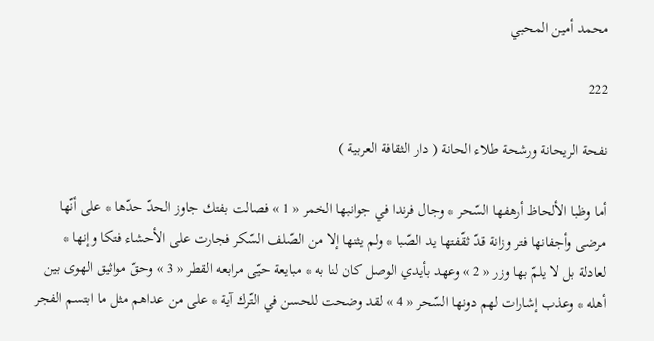محمد أمين المحبي

222

نفحة الريحانة ورشحة طلاء الحانة ( دار الثقافة العربية )

أما وظبا الألحاظ أرهفها السّحر * وجال فرندا في جوانبها الخمر « 1 » فصالت بفتك جاوز الحدّ حدّها * على أنّها مرضى وأجفانها فتر وزانة قدّ ثقّفتها يد الصّبا * ولم يثنها إلا من الصّلف السّكر فجارت على الأحشاء فتكا وإنها * لعادلة بل لا يلمّ بها وزر « 2 » وعهد بأيدي الوصل كان لنا به * مبايعة حيّى مرابعه القطر « 3 » وحقّ مواثيق الهوى بين أهله * وعذب إشارات لهم دونها السّحر « 4 » لقد وضحت للحسن في التّرك آية * على من عداهم مثل ما ابتسم الفجر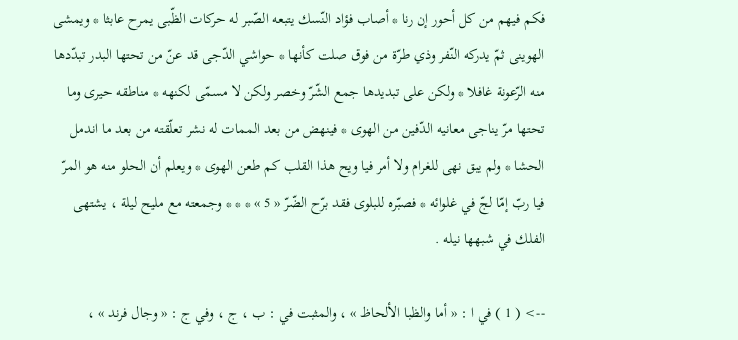فكم فيهم من كل أحور إن رنا * أصاب فؤاد النّسك يتبعه الصّبر له حركات الظّبى يمرح عابثا * ويمشى الهوينى ثمّ يدركه النّفر وذي طرّة من فوق صلت كأنها * حواشي الدّجى قد عنّ من تحتها البدر تبدّدها منه الرّعونة غافلا * ولكن على تبديدها جمع الشّرّ وخصر ولكن لا مسمّى لكنهه * مناطقه حيرى وما تحتها مرّ يناجى معانيه الدّفين من الهوى * فينهض من بعد الممات له نشر تعلّقته من بعد ما اندمل الحشا * ولم يبق نهى للغرام ولا أمر فيا ويح هذا القلب كم طعن الهوى * ويعلم أن الحلو منه هو المرّ فيا ربّ إمّا لجّ في غلوائه * فصبّره للبلوى فقد برّح الضّرّ « 5 » * * * وجمعته مع مليح ليلة ، يشتهى الفلك في شبهها نيله .

--> ( 1 ) في ا : « أما والظبا الألحاظ » ، والمثبت في : ب ، ج ، وفي ج : « وجال فرند » ،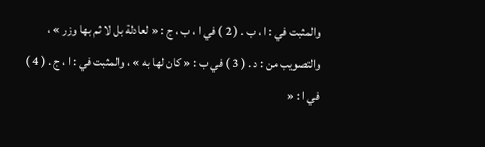والمثبت في : ا ، ب . ( 2 ) في ا ، ب ، ج : « لعادلة بل لا ثم بها وزر » ، والتصويب من : د . ( 3 ) في ب : « كان لها به » ، والمثبت في : ا ، ج . ( 4 ) في ا : «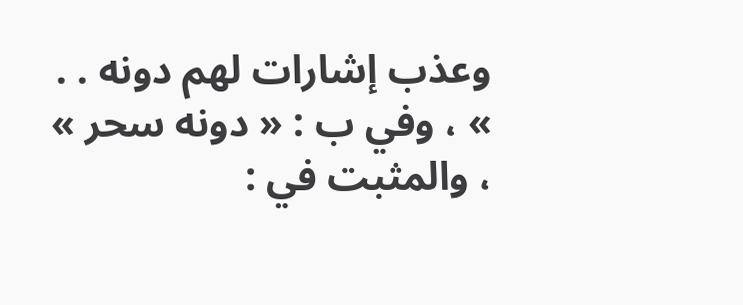وعذب إشارات لهم دونه . . » ، وفي ب : « دونه سحر » ، والمثبت في :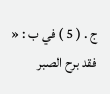ج . ( 5 ) في ب : « فقد برح الصبر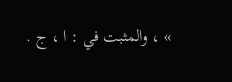» ، والمثبت في : ا ، ج .